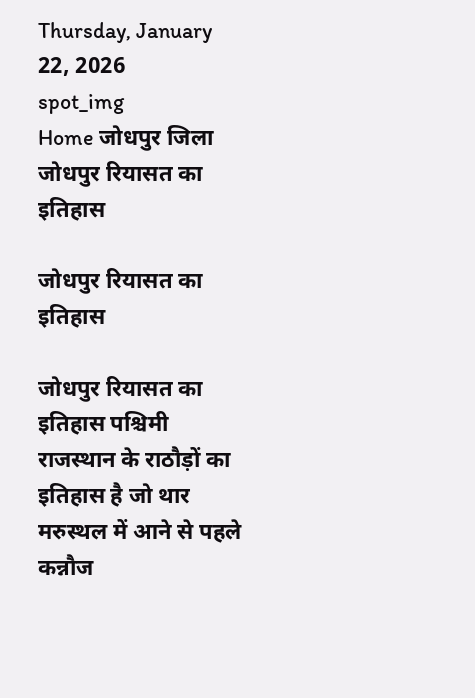Thursday, January 22, 2026
spot_img
Home जोधपुर जिला जोधपुर रियासत का इतिहास

जोधपुर रियासत का इतिहास

जोधपुर रियासत का इतिहास पश्चिमी राजस्थान के राठौड़ों का इतिहास है जो थार मरुस्थल में आने से पहले कन्नौज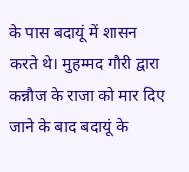के पास बदायूं में शासन करते थे। मुहम्मद गौरी द्वारा कन्नौज के राजा को मार दिए जाने के बाद बदायूं के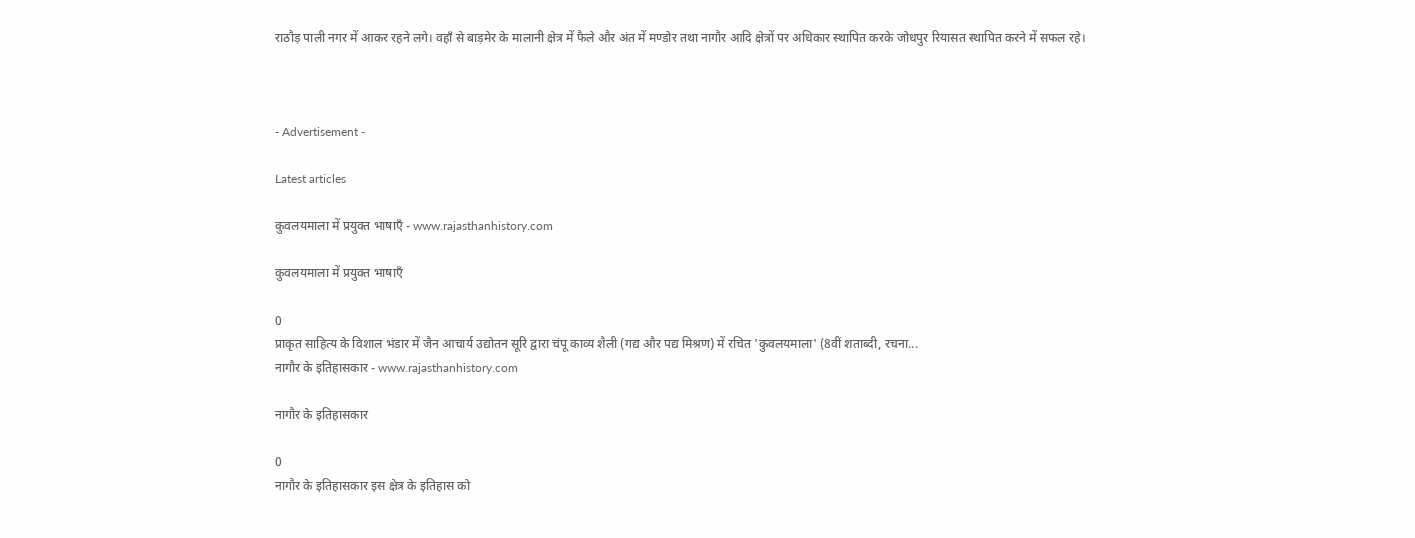राठौड़ पाली नगर में आकर रहने लगे। वहाँ से बाड़मेर के मालानी क्षेत्र में फैले और अंत में मण्डोर तथा नागौर आदि क्षेत्रों पर अधिकार स्थापित करके जोधपुर रियासत स्थापित करने में सफल रहे।



- Advertisement -

Latest articles

कुवलयमाला में प्रयुक्त भाषाएँ - www.rajasthanhistory.com

कुवलयमाला में प्रयुक्त भाषाएँ

0
प्राकृत साहित्य के विशाल भंडार में जैन आचार्य उद्योतन सूरि द्वारा चंपू काव्य शैली (गद्य और पद्य मिश्रण) में रचित 'कुवलयमाला' (8वीं शताब्दी, रचना...
नागौर के इतिहासकार - www.rajasthanhistory.com

नागौर के इतिहासकार

0
नागौर के इतिहासकार इस क्षेत्र के इतिहास को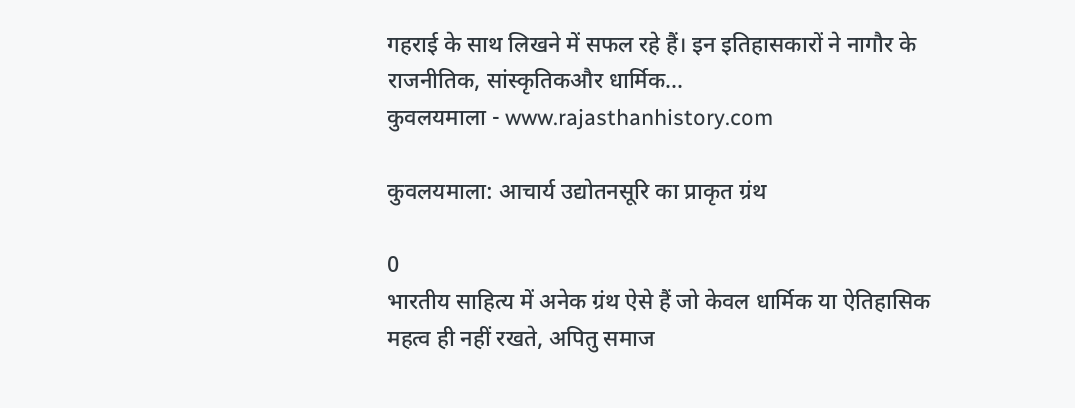गहराई के साथ लिखने में सफल रहे हैं। इन इतिहासकारों ने नागौर के राजनीतिक, सांस्कृतिकऔर धार्मिक...
कुवलयमाला - www.rajasthanhistory.com

कुवलयमाला: आचार्य उद्योतनसूरि का प्राकृत ग्रंथ

0
भारतीय साहित्य में अनेक ग्रंथ ऐसे हैं जो केवल धार्मिक या ऐतिहासिक महत्व ही नहीं रखते, अपितु समाज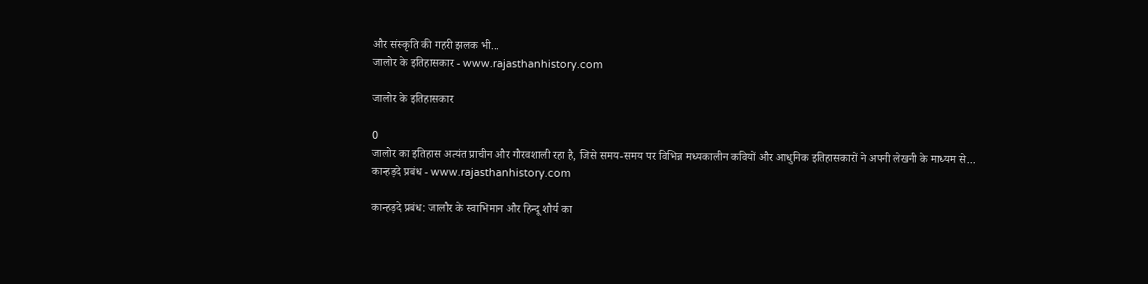और संस्कृति की गहरी झलक भी...
जालोर के इतिहासकार - www.rajasthanhistory.com

जालोर के इतिहासकार

0
जालोर का इतिहास अत्यंत प्राचीन और गौरवशाली रहा है, जिसे समय-समय पर विभिन्न मध्यकालीन कवियों और आधुनिक इतिहासकारों ने अपनी लेखनी के माध्यम से...
कान्हड़दे प्रबंध - www.rajasthanhistory.com

कान्हड़दे प्रबंध: जालौर के स्वाभिमान और हिन्दू शौर्य का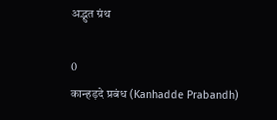अद्भुत ग्रंथ

0
कान्हड़दे प्रबंध (Kanhadde Prabandh)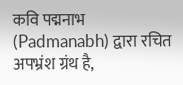कवि पद्मनाभ (Padmanabh) द्वारा रचित अपभ्रंश ग्रंथ है,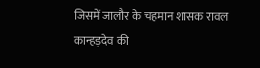जिसमें जालौर के चहमान शासक रावल कान्हड़देव की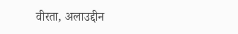वीरता, अलाउद्दीन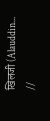खिलजी (Alauddin...
//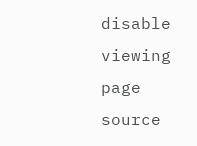disable viewing page source